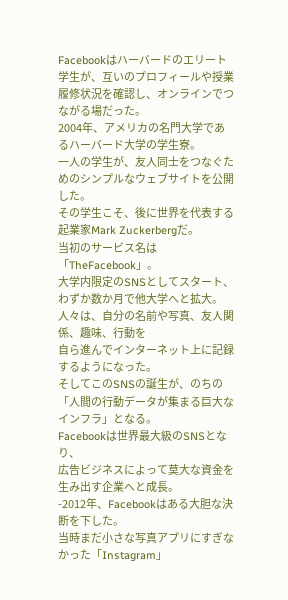Facebookはハーバードのエリート学生が、互いのプロフィールや授業履修状況を確認し、オンラインでつながる場だった。
2004年、アメリカの名門大学であるハーバード大学の学生寮。
一人の学生が、友人同士をつなぐためのシンプルなウェブサイトを公開した。
その学生こそ、後に世界を代表する起業家Mark Zuckerbergだ。
当初のサービス名は「TheFacebook」。
大学内限定のSNSとしてスタート、わずか数か月で他大学へと拡大。
人々は、自分の名前や写真、友人関係、趣味、行動を
自ら進んでインターネット上に記録するようになった。
そしてこのSNSの誕生が、のちの「人間の行動データが集まる巨大なインフラ」となる。
Facebookは世界最大級のSNSとなり、
広告ビジネスによって莫大な資金を生み出す企業へと成長。
-2012年、Facebookはある大胆な決断を下した。
当時まだ小さな写真アプリにすぎなかった「Instagram」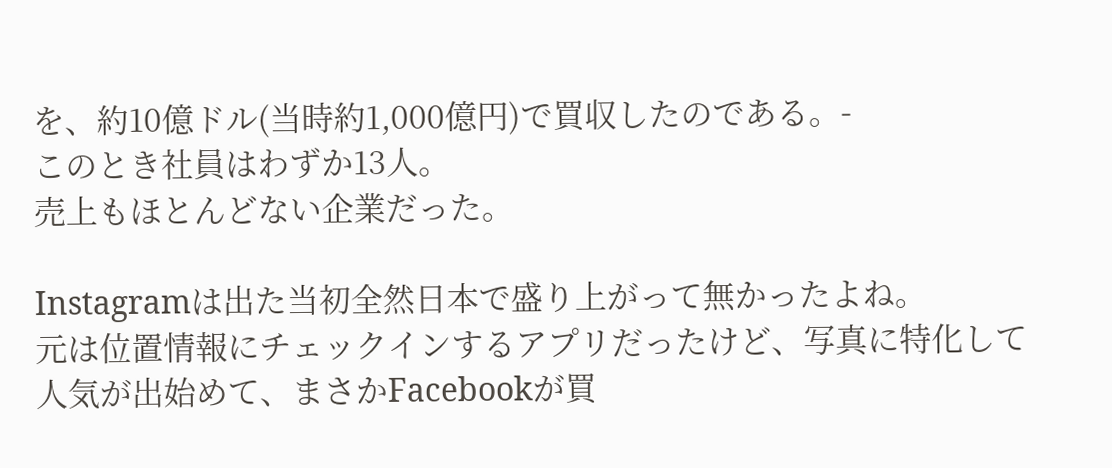を、約10億ドル(当時約1,000億円)で買収したのである。-
このとき社員はわずか13人。
売上もほとんどない企業だった。

Instagramは出た当初全然日本で盛り上がって無かったよね。
元は位置情報にチェックインするアプリだったけど、写真に特化して人気が出始めて、まさかFacebookが買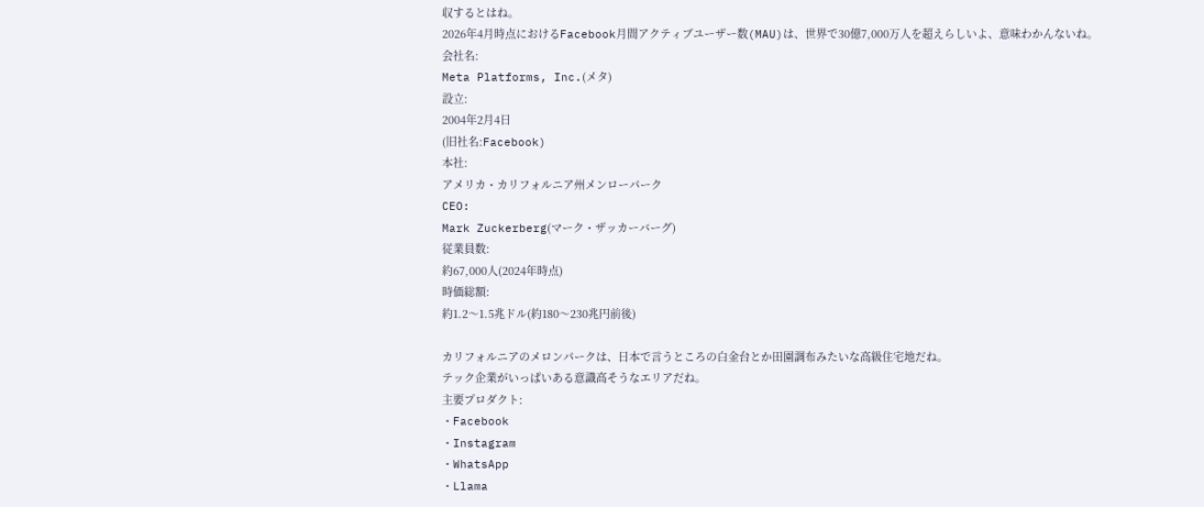収するとはね。
2026年4月時点におけるFacebook月間アクティブユーザー数(MAU)は、世界で30億7,000万人を超えらしいよ、意味わかんないね。
会社名:
Meta Platforms, Inc.(メタ)
設立:
2004年2月4日
(旧社名:Facebook)
本社:
アメリカ・カリフォルニア州メンローパーク
CEO:
Mark Zuckerberg(マーク・ザッカーバーグ)
従業員数:
約67,000人(2024年時点)
時価総額:
約1.2〜1.5兆ドル(約180〜230兆円前後)

カリフォルニアのメロンパークは、日本で言うところの白金台とか田園調布みたいな高級住宅地だね。
テック企業がいっぱいある意識高そうなエリアだね。
主要プロダクト:
・Facebook
・Instagram
・WhatsApp
・Llama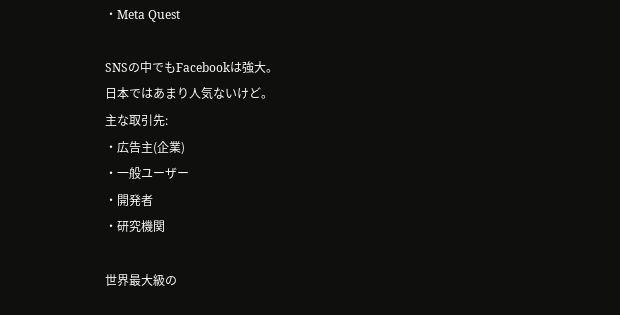・Meta Quest

SNSの中でもFacebookは強大。
日本ではあまり人気ないけど。
主な取引先:
・広告主(企業)
・一般ユーザー
・開発者
・研究機関

世界最大級の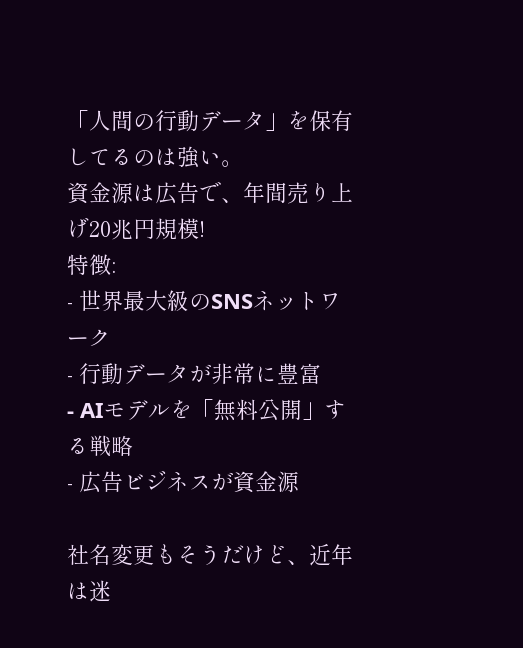「人間の行動データ」を保有してるのは強い。
資金源は広告で、年間売り上げ20兆円規模!
特徴:
- 世界最大級のSNSネットワーク
- 行動データが非常に豊富
- AIモデルを「無料公開」する戦略
- 広告ビジネスが資金源

社名変更もそうだけど、近年は迷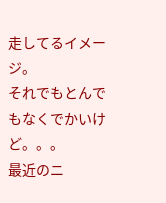走してるイメージ。
それでもとんでもなくでかいけど。。。
最近のニ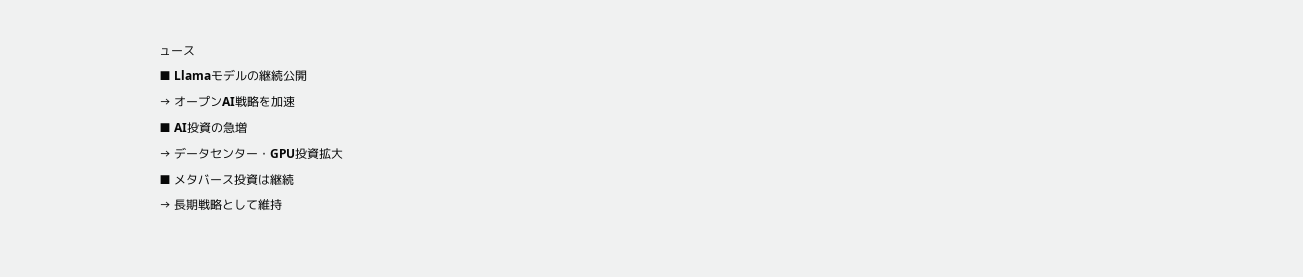ュース
■ Llamaモデルの継続公開
→ オープンAI戦略を加速
■ AI投資の急増
→ データセンター・GPU投資拡大
■ メタバース投資は継続
→ 長期戦略として維持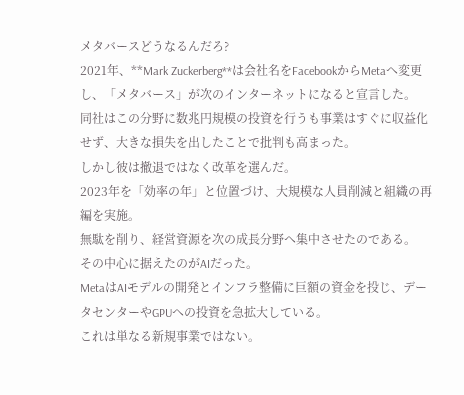メタバースどうなるんだろ?
2021年、**Mark Zuckerberg**は会社名をFacebookからMetaへ変更し、「メタバース」が次のインターネットになると宣言した。
同社はこの分野に数兆円規模の投資を行うも事業はすぐに収益化せず、大きな損失を出したことで批判も高まった。
しかし彼は撤退ではなく改革を選んだ。
2023年を「効率の年」と位置づけ、大規模な人員削減と組織の再編を実施。
無駄を削り、経営資源を次の成長分野へ集中させたのである。
その中心に据えたのがAIだった。
MetaはAIモデルの開発とインフラ整備に巨額の資金を投じ、データセンターやGPUへの投資を急拡大している。
これは単なる新規事業ではない。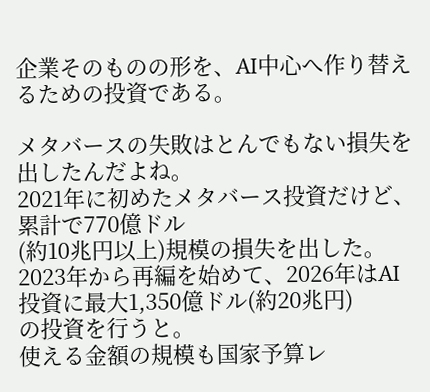企業そのものの形を、AI中心へ作り替えるための投資である。

メタバースの失敗はとんでもない損失を出したんだよね。
2021年に初めたメタバース投資だけど、累計で770億ドル
(約10兆円以上)規模の損失を出した。
2023年から再編を始めて、2026年はAI投資に最大1,350億ドル(約20兆円)
の投資を行うと。
使える金額の規模も国家予算レ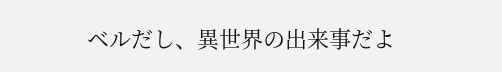ベルだし、異世界の出来事だよ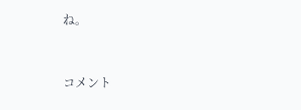ね。


コメント